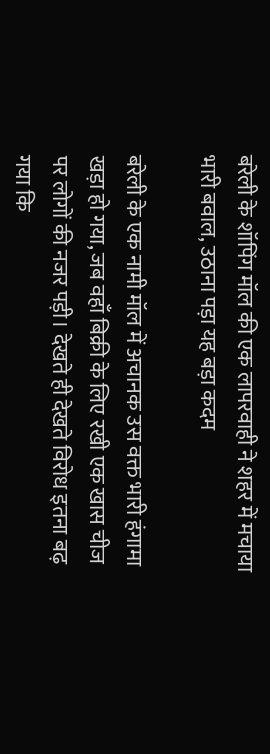बरेली के शॉपिंग मॉल की एक लापरवाही ने शहर में मचाया भारी बवाल, उठाना पड़ा यह बड़ा कदम

बरेली के एक नामी मॉल में अचानक उस वक्त भारी हंगामा खड़ा हो गया, जब वहाँ बिक्री के लिए रखी एक खास चीज पर लोगों की नजर पड़ी। देखते ही देखते विरोध इतना बढ़ गया कि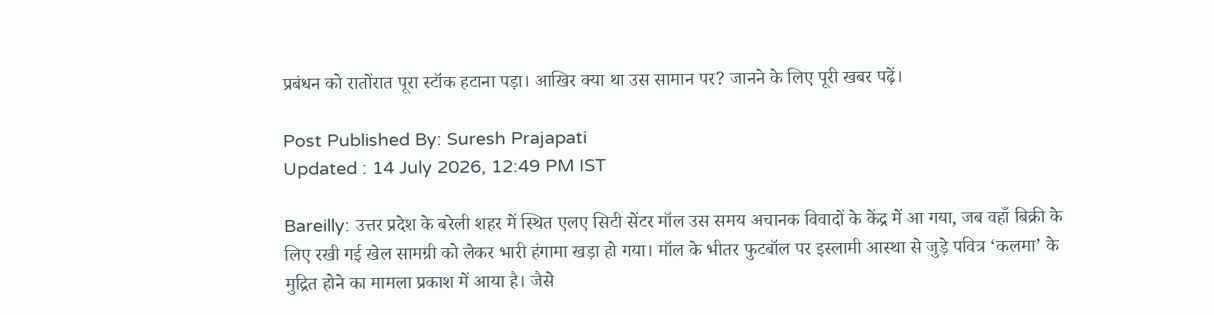प्रबंधन को रातोंरात पूरा स्टॉक हटाना पड़ा। आखिर क्या था उस सामान पर? जानने के लिए पूरी खबर पढ़ें।

Post Published By: Suresh Prajapati
Updated : 14 July 2026, 12:49 PM IST

Bareilly: उत्तर प्रदेश के बरेली शहर में स्थित एलए सिटी सेंटर मॉल उस समय अचानक विवादों के केंद्र में आ गया, जब वहाँ बिक्री के लिए रखी गई खेल सामग्री को लेकर भारी हंगामा खड़ा हो गया। मॉल के भीतर फुटबॉल पर इस्लामी आस्था से जुड़े पवित्र ‘कलमा’ के मुद्रित होने का मामला प्रकाश में आया है। जैसे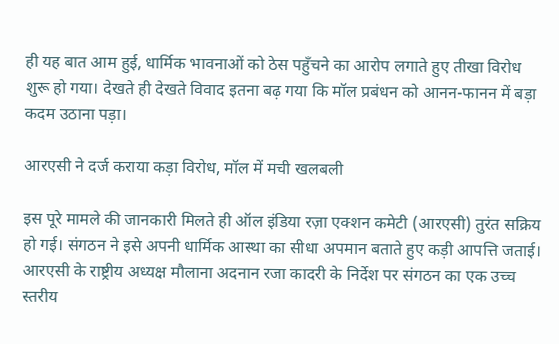ही यह बात आम हुई, धार्मिक भावनाओं को ठेस पहुँचने का आरोप लगाते हुए तीखा विरोध शुरू हो गया। देखते ही देखते विवाद इतना बढ़ गया कि मॉल प्रबंधन को आनन-फानन में बड़ा कदम उठाना पड़ा।

आरएसी ने दर्ज कराया कड़ा विरोध, मॉल में मची खलबली

इस पूरे मामले की जानकारी मिलते ही ऑल इंडिया रज़ा एक्शन कमेटी (आरएसी) तुरंत सक्रिय हो गई। संगठन ने इसे अपनी धार्मिक आस्था का सीधा अपमान बताते हुए कड़ी आपत्ति जताई। आरएसी के राष्ट्रीय अध्यक्ष मौलाना अदनान रजा कादरी के निर्देश पर संगठन का एक उच्च स्तरीय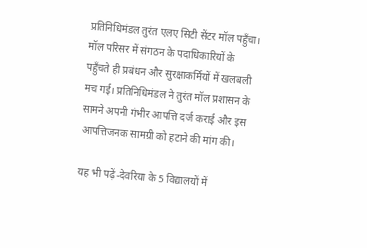प्रतिनिधिमंडल तुरंत एलए सिटी सेंटर मॉल पहुँचा। मॉल परिसर में संगठन के पदाधिकारियों के पहुँचते ही प्रबंधन और सुरक्षाकर्मियों में खलबली मच गई। प्रतिनिधिमंडल ने तुरंत मॉल प्रशासन के सामने अपनी गंभीर आपत्ति दर्ज कराई और इस आपत्तिजनक सामग्री को हटाने की मांग की।

यह भी पढ़ें-देवरिया के 5 विद्यालयों में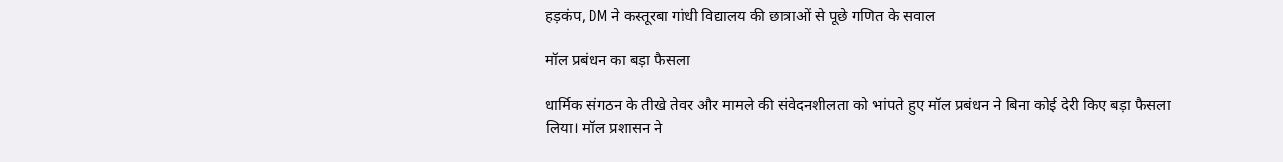हड़कंप, DM ने कस्तूरबा गांधी विद्यालय की छात्राओं से पूछे गणित के सवाल

मॉल प्रबंधन का बड़ा फैसला

धार्मिक संगठन के तीखे तेवर और मामले की संवेदनशीलता को भांपते हुए मॉल प्रबंधन ने बिना कोई देरी किए बड़ा फैसला लिया। मॉल प्रशासन ने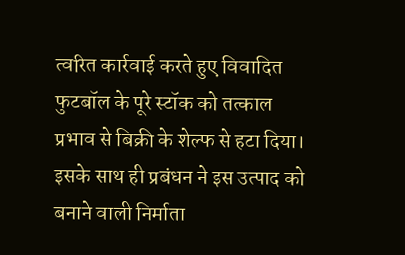त्वरित कार्रवाई करते हुए विवादित फुटबॉल के पूरे स्टॉक को तत्काल प्रभाव से बिक्री के शेल्फ से हटा दिया। इसके साथ ही प्रबंधन ने इस उत्पाद को बनाने वाली निर्माता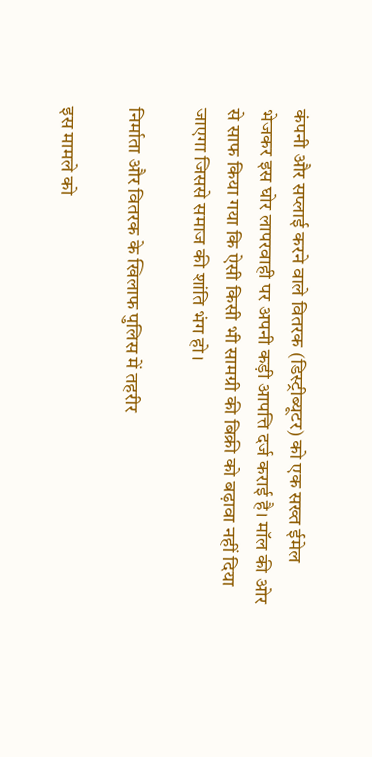कंपनी और सप्लाई करने वाले वितरक (डिस्ट्रीब्यूटर) को एक सख्त ईमेल भेजकर इस घोर लापरवाही पर अपनी कड़ी आपत्ति दर्ज कराई है। मॉल की ओर से साफ किया गया कि ऐसी किसी भी सामग्री की बिक्री को बढ़ावा नहीं दिया जाएगा जिससे समाज की शांति भंग हो।

निर्माता और वितरक के खिलाफ पुलिस में तहरीर

इस मामले को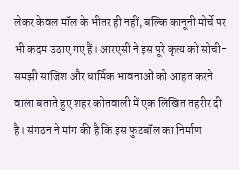लेकर केवल मॉल के भीतर ही नहीं, बल्कि कानूनी मोर्चे पर भी कदम उठाए गए हैं। आरएसी ने इस पूरे कृत्य को सोची-समझी साजिश और धार्मिक भावनाओं को आहत करने वाला बताते हुए शहर कोतवाली में एक लिखित तहरीर दी है। संगठन ने मांग की है कि इस फुटबॉल का निर्माण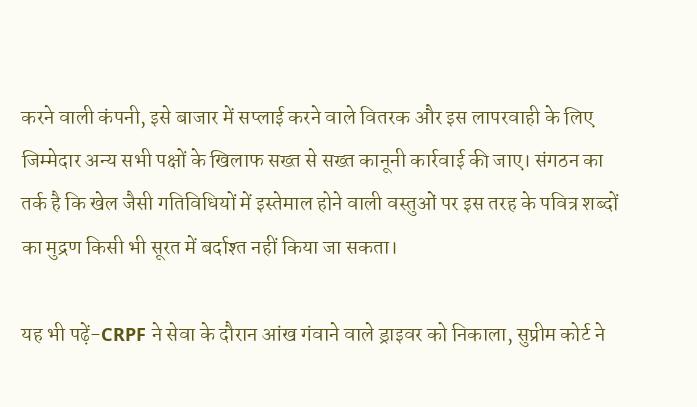करने वाली कंपनी, इसे बाजार में सप्लाई करने वाले वितरक और इस लापरवाही के लिए जिम्मेदार अन्य सभी पक्षों के खिलाफ सख्त से सख्त कानूनी कार्रवाई की जाए। संगठन का तर्क है कि खेल जैसी गतिविधियों में इस्तेमाल होने वाली वस्तुओं पर इस तरह के पवित्र शब्दों का मुद्रण किसी भी सूरत में बर्दाश्त नहीं किया जा सकता।

यह भी पढ़ें-CRPF ने सेवा के दौरान आंख गंवाने वाले ड्राइवर को निकाला, सुप्रीम कोर्ट ने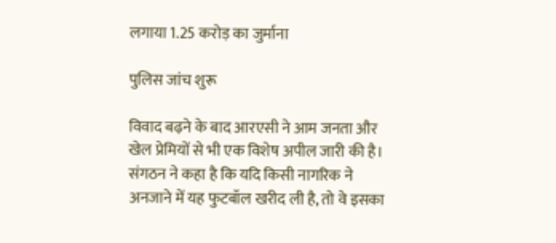लगाया 1.25 करोड़ का जुर्माना

पुलिस जांच शुरू

विवाद बढ़ने के बाद आरएसी ने आम जनता और खेल प्रेमियों से भी एक विशेष अपील जारी की है। संगठन ने कहा है कि यदि किसी नागरिक ने अनजाने में यह फुटबॉल खरीद ली है, तो वे इसका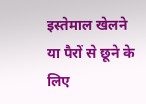इस्तेमाल खेलने या पैरों से छूने के लिए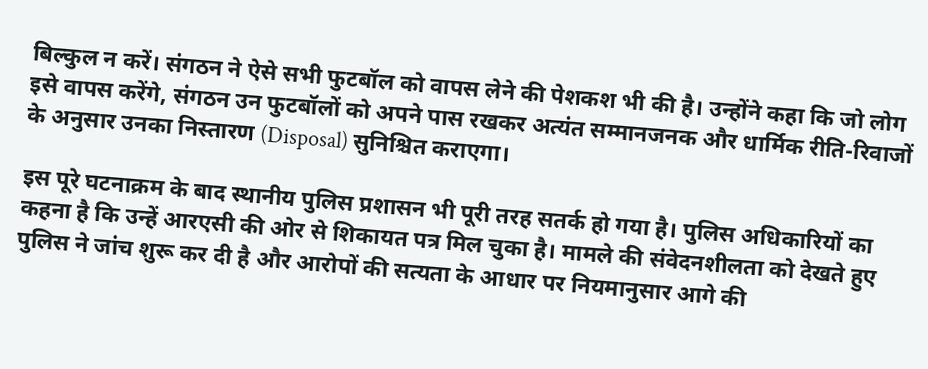बिल्कुल न करें। संगठन ने ऐसे सभी फुटबॉल को वापस लेने की पेशकश भी की है। उन्होंने कहा कि जो लोग इसे वापस करेंगे, संगठन उन फुटबॉलों को अपने पास रखकर अत्यंत सम्मानजनक और धार्मिक रीति-रिवाजों के अनुसार उनका निस्तारण (Disposal) सुनिश्चित कराएगा।

इस पूरे घटनाक्रम के बाद स्थानीय पुलिस प्रशासन भी पूरी तरह सतर्क हो गया है। पुलिस अधिकारियों का कहना है कि उन्हें आरएसी की ओर से शिकायत पत्र मिल चुका है। मामले की संवेदनशीलता को देखते हुए पुलिस ने जांच शुरू कर दी है और आरोपों की सत्यता के आधार पर नियमानुसार आगे की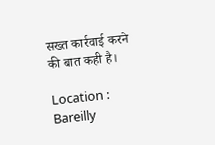सख्त कार्रवाई करने की बात कही है।

Location :  Bareilly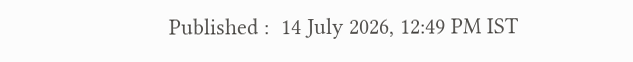Published :  14 July 2026, 12:49 PM IST